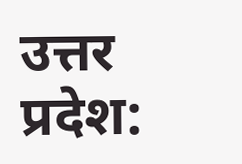उत्तर प्रदेश: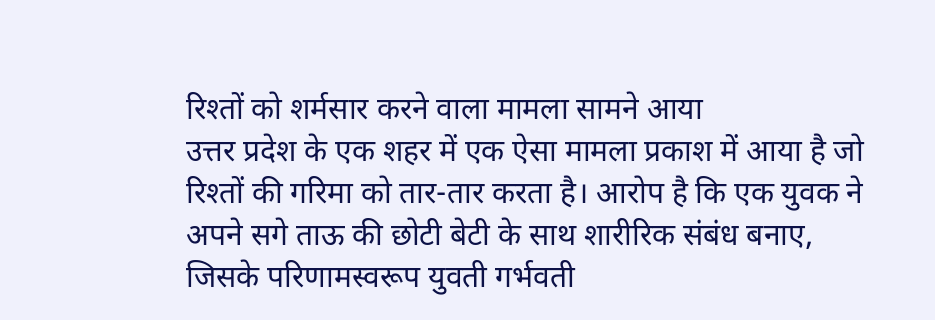रिश्तों को शर्मसार करने वाला मामला सामने आया
उत्तर प्रदेश के एक शहर में एक ऐसा मामला प्रकाश में आया है जो रिश्तों की गरिमा को तार-तार करता है। आरोप है कि एक युवक ने अपने सगे ताऊ की छोटी बेटी के साथ शारीरिक संबंध बनाए, जिसके परिणामस्वरूप युवती गर्भवती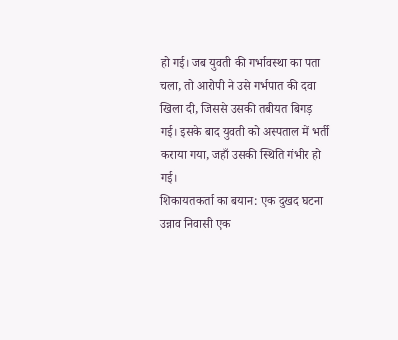हो गई। जब युवती की गर्भावस्था का पता चला, तो आरोपी ने उसे गर्भपात की दवा खिला दी, जिससे उसकी तबीयत बिगड़ गई। इसके बाद युवती को अस्पताल में भर्ती कराया गया, जहाँ उसकी स्थिति गंभीर हो गई।
शिकायतकर्ता का बयान: एक दुखद घटना
उन्नाव निवासी एक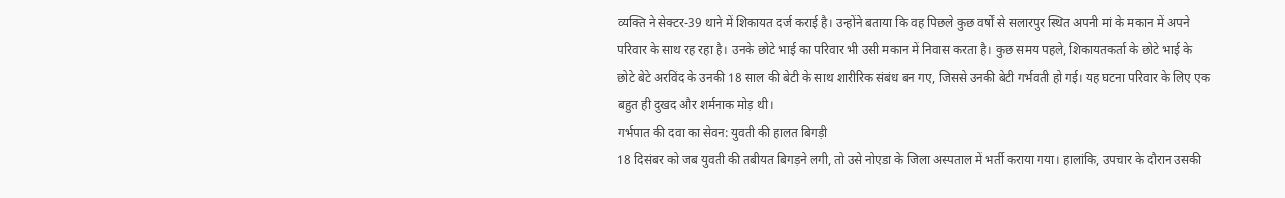व्यक्ति ने सेक्टर-39 थाने में शिकायत दर्ज कराई है। उन्होंने बताया कि वह पिछले कुछ वर्षों से सलारपुर स्थित अपनी मां के मकान में अपने परिवार के साथ रह रहा है। उनके छोटे भाई का परिवार भी उसी मकान में निवास करता है। कुछ समय पहले, शिकायतकर्ता के छोटे भाई के छोटे बेटे अरविंद के उनकी 18 साल की बेटी के साथ शारीरिक संबंध बन गए, जिससे उनकी बेटी गर्भवती हो गई। यह घटना परिवार के लिए एक बहुत ही दुखद और शर्मनाक मोड़ थी।
गर्भपात की दवा का सेवन: युवती की हालत बिगड़ी
18 दिसंबर को जब युवती की तबीयत बिगड़ने लगी, तो उसे नोएडा के जिला अस्पताल में भर्ती कराया गया। हालांकि, उपचार के दौरान उसकी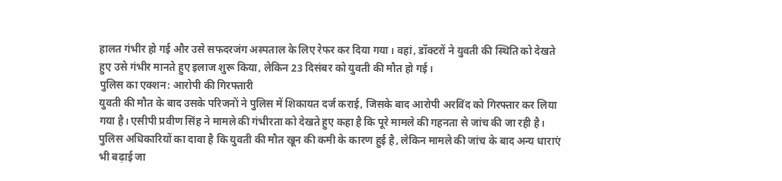हालत गंभीर हो गई और उसे सफदरजंग अस्पताल के लिए रेफर कर दिया गया। वहां, डॉक्टरों ने युवती की स्थिति को देखते हुए उसे गंभीर मानते हुए इलाज शुरू किया, लेकिन 23 दिसंबर को युवती की मौत हो गई।
पुलिस का एक्शन: आरोपी की गिरफ्तारी
युवती की मौत के बाद उसके परिजनों ने पुलिस में शिकायत दर्ज कराई, जिसके बाद आरोपी अरविंद को गिरफ्तार कर लिया गया है। एसीपी प्रवीण सिंह ने मामले की गंभीरता को देखते हुए कहा है कि पूरे मामले की गहनता से जांच की जा रही है। पुलिस अधिकारियों का दावा है कि युवती की मौत खून की कमी के कारण हुई है, लेकिन मामले की जांच के बाद अन्य धाराएं भी बढ़ाई जा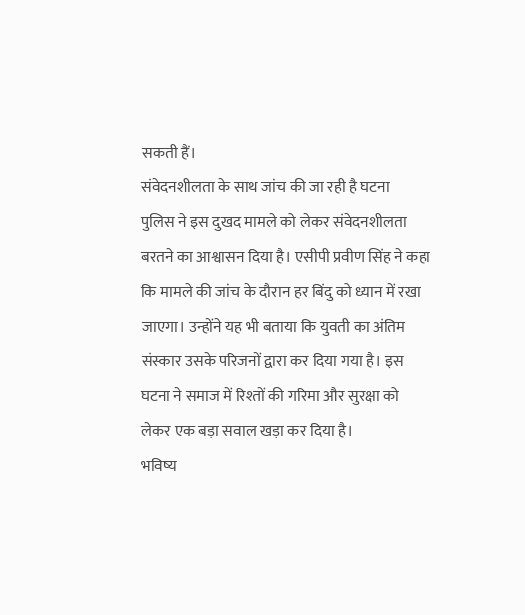सकती हैं।
संवेदनशीलता के साथ जांच की जा रही है घटना
पुलिस ने इस दुखद मामले को लेकर संवेदनशीलता बरतने का आश्वासन दिया है। एसीपी प्रवीण सिंह ने कहा कि मामले की जांच के दौरान हर बिंदु को ध्यान में रखा जाएगा। उन्होंने यह भी बताया कि युवती का अंतिम संस्कार उसके परिजनों द्वारा कर दिया गया है। इस घटना ने समाज में रिश्तों की गरिमा और सुरक्षा को लेकर एक बड़ा सवाल खड़ा कर दिया है।
भविष्य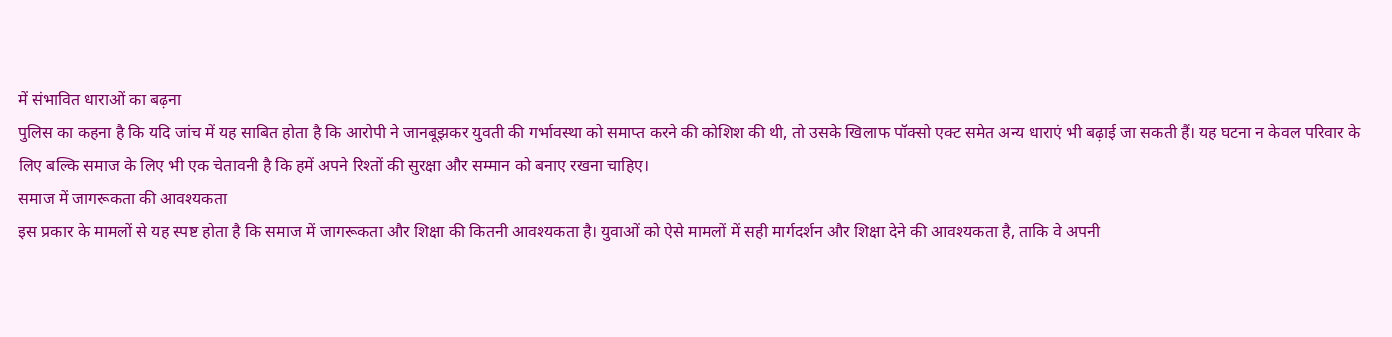में संभावित धाराओं का बढ़ना
पुलिस का कहना है कि यदि जांच में यह साबित होता है कि आरोपी ने जानबूझकर युवती की गर्भावस्था को समाप्त करने की कोशिश की थी, तो उसके खिलाफ पॉक्सो एक्ट समेत अन्य धाराएं भी बढ़ाई जा सकती हैं। यह घटना न केवल परिवार के लिए बल्कि समाज के लिए भी एक चेतावनी है कि हमें अपने रिश्तों की सुरक्षा और सम्मान को बनाए रखना चाहिए।
समाज में जागरूकता की आवश्यकता
इस प्रकार के मामलों से यह स्पष्ट होता है कि समाज में जागरूकता और शिक्षा की कितनी आवश्यकता है। युवाओं को ऐसे मामलों में सही मार्गदर्शन और शिक्षा देने की आवश्यकता है, ताकि वे अपनी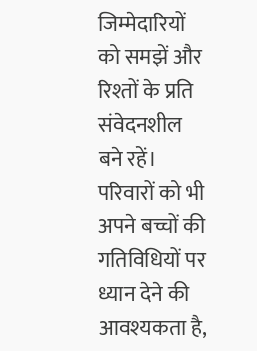जिम्मेदारियों को समझें और रिश्तों के प्रति संवेदनशील बने रहें। परिवारों को भी अपने बच्चों की गतिविधियों पर ध्यान देने की आवश्यकता है,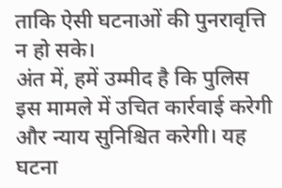ताकि ऐसी घटनाओं की पुनरावृत्ति न हो सके।
अंत में, हमें उम्मीद है कि पुलिस इस मामले में उचित कार्रवाई करेगी और न्याय सुनिश्चित करेगी। यह घटना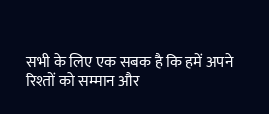सभी के लिए एक सबक है कि हमें अपने रिश्तों को सम्मान और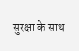सुरक्षा के साथ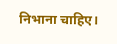निभाना चाहिए।